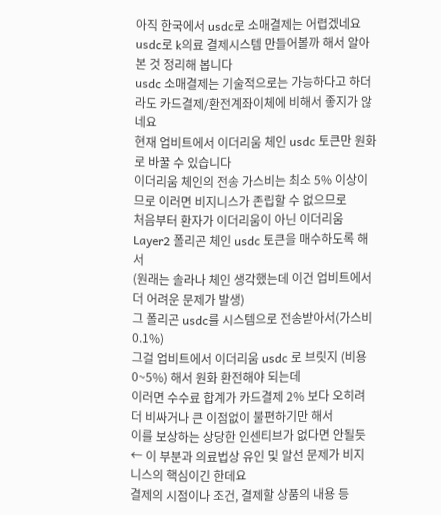아직 한국에서 usdc로 소매결제는 어렵겠네요
usdc로 k의료 결제시스템 만들어볼까 해서 알아본 것 정리해 봅니다
usdc 소매결제는 기술적으로는 가능하다고 하더라도 카드결제/환전계좌이체에 비해서 좋지가 않네요
현재 업비트에서 이더리움 체인 usdc 토큰만 원화로 바꿀 수 있습니다
이더리움 체인의 전송 가스비는 최소 5% 이상이므로 이러면 비지니스가 존립할 수 없으므로
처음부터 환자가 이더리움이 아닌 이더리움 Layer2 폴리곤 체인 usdc 토큰을 매수하도록 해서
(원래는 솔라나 체인 생각했는데 이건 업비트에서 더 어려운 문제가 발생)
그 폴리곤 usdc를 시스템으로 전송받아서(가스비 0.1%)
그걸 업비트에서 이더리움 usdc 로 브릿지 (비용 0~5%) 해서 원화 환전해야 되는데
이러면 수수료 합계가 카드결제 2% 보다 오히려 더 비싸거나 큰 이점없이 불편하기만 해서
이를 보상하는 상당한 인센티브가 없다면 안될듯 ← 이 부분과 의료법상 유인 및 알선 문제가 비지니스의 핵심이긴 한데요
결제의 시점이나 조건, 결제할 상품의 내용 등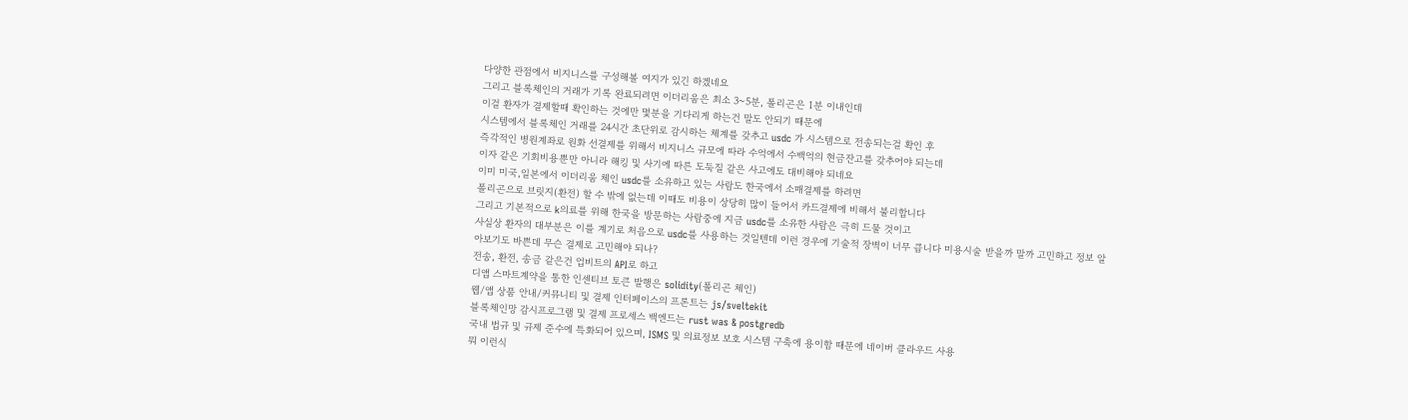다양한 관점에서 비지니스를 구성해볼 여지가 있긴 하겠네요
그리고 블록체인의 거래가 기록 완료되려면 이더리움은 최소 3~5분, 폴리곤은 1분 이내인데
이걸 환자가 결제할때 확인하는 것에만 몇분을 기다리게 하는건 말도 안되기 때문에
시스템에서 블록체인 거래를 24시간 초단위로 감시하는 체계를 갖추고 usdc 가 시스템으로 전송되는걸 확인 후
즉각적인 병원계좌로 원화 선결제를 위해서 비지니스 규모에 따라 수억에서 수백억의 현금잔고를 갖추어야 되는데
이자 같은 기회비용뿐만 아니라 해킹 및 사기에 따른 도둑질 같은 사고에도 대비해야 되네요
이미 미국,일본에서 이더리움 체인 usdc를 소유하고 있는 사람도 한국에서 소매결제를 하려면
폴리곤으로 브릿지(환전) 할 수 밖에 없는데 이때도 비용이 상당히 많이 들어서 카드결제에 비해서 불리합니다
그리고 기본적으로 k의료를 위해 한국을 방문하는 사람중에 지금 usdc를 소유한 사람은 극히 드물 것이고
사실상 환자의 대부분은 이를 계기로 처음으로 usdc를 사용하는 것일텐데 이런 경우에 기술적 장벽이 너무 큽니다 미용시술 받을까 말까 고민하고 정보 알아보기도 바쁜데 무슨 결제로 고민해야 되나?
전송, 환전, 송금 같은건 업비트의 API로 하고
디앱 스마트계약을 통한 인센티브 토큰 발행은 solidity(폴리곤 체인)
웹/앱 상품 안내/커뮤니티 및 결제 인터페이스의 프론트는 js/sveltekit
블록체인망 감시프로그램 및 결제 프로세스 백엔드는 rust was & postgredb
국내 법규 및 규제 준수에 특화되어 있으며, ISMS 및 의료정보 보호 시스템 구축에 용이함 때문에 네이버 클라우드 사용
뭐 이런식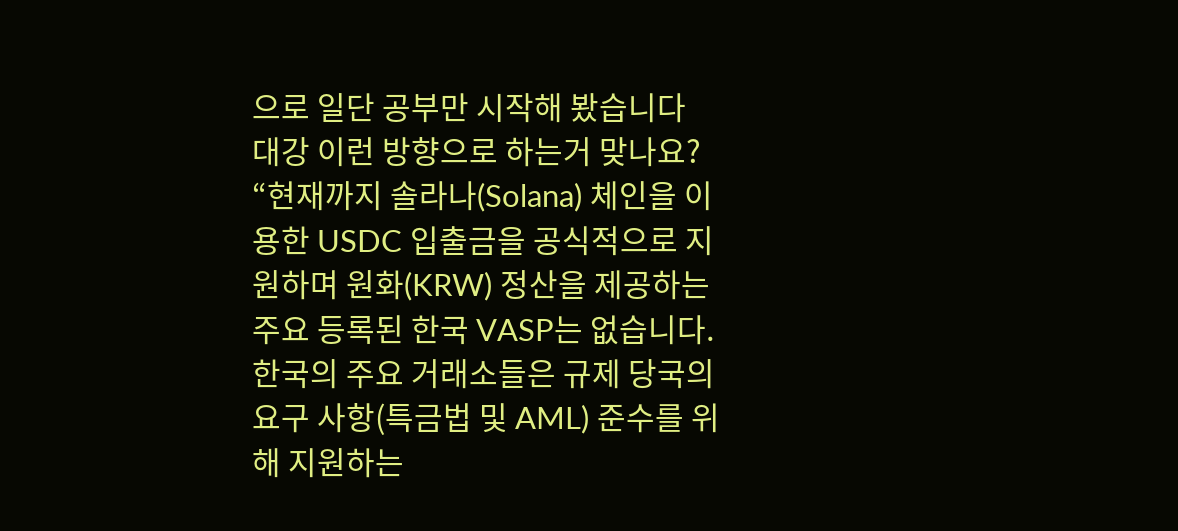으로 일단 공부만 시작해 봤습니다
대강 이런 방향으로 하는거 맞나요?
“현재까지 솔라나(Solana) 체인을 이용한 USDC 입출금을 공식적으로 지원하며 원화(KRW) 정산을 제공하는 주요 등록된 한국 VASP는 없습니다.
한국의 주요 거래소들은 규제 당국의 요구 사항(특금법 및 AML) 준수를 위해 지원하는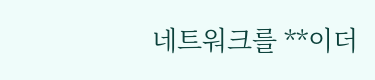네트워크를 **이더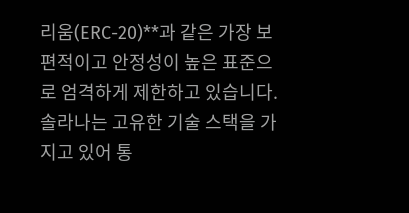리움(ERC-20)**과 같은 가장 보편적이고 안정성이 높은 표준으로 엄격하게 제한하고 있습니다. 솔라나는 고유한 기술 스택을 가지고 있어 통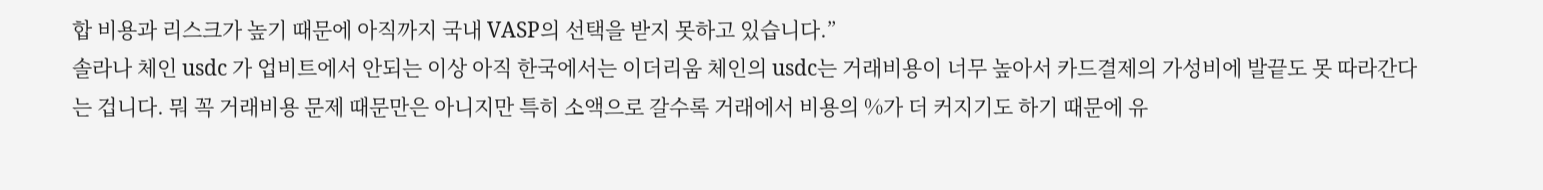합 비용과 리스크가 높기 때문에 아직까지 국내 VASP의 선택을 받지 못하고 있습니다.”
솔라나 체인 usdc 가 업비트에서 안되는 이상 아직 한국에서는 이더리움 체인의 usdc는 거래비용이 너무 높아서 카드결제의 가성비에 발끝도 못 따라간다는 겁니다. 뭐 꼭 거래비용 문제 때문만은 아니지만 특히 소액으로 갈수록 거래에서 비용의 %가 더 커지기도 하기 때문에 유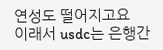연성도 떨어지고요
이래서 usdc는 은행간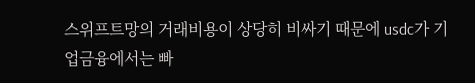스위프트망의 거래비용이 상당히 비싸기 때문에 usdc가 기업금융에서는 빠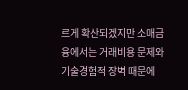르게 확산되겠지만 소매금융에서는 거래비용 문제와 기술경험적 장벽 때문에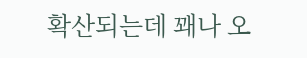확산되는데 꽤나 오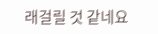래걸릴 것 같네요